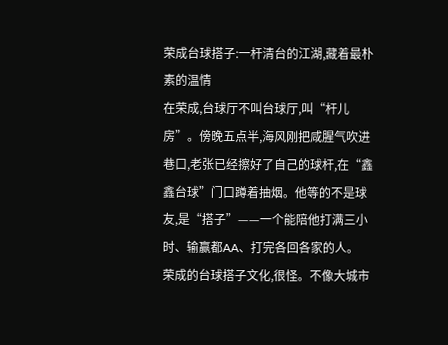荣成台球搭子:一杆清台的江湖,藏着最朴素的温情
在荣成,台球厅不叫台球厅,叫“杆儿房”。傍晚五点半,海风刚把咸腥气吹进巷口,老张已经擦好了自己的球杆,在“鑫鑫台球”门口蹲着抽烟。他等的不是球友,是“搭子”——一个能陪他打满三小时、输赢都AA、打完各回各家的人。
荣成的台球搭子文化,很怪。不像大城市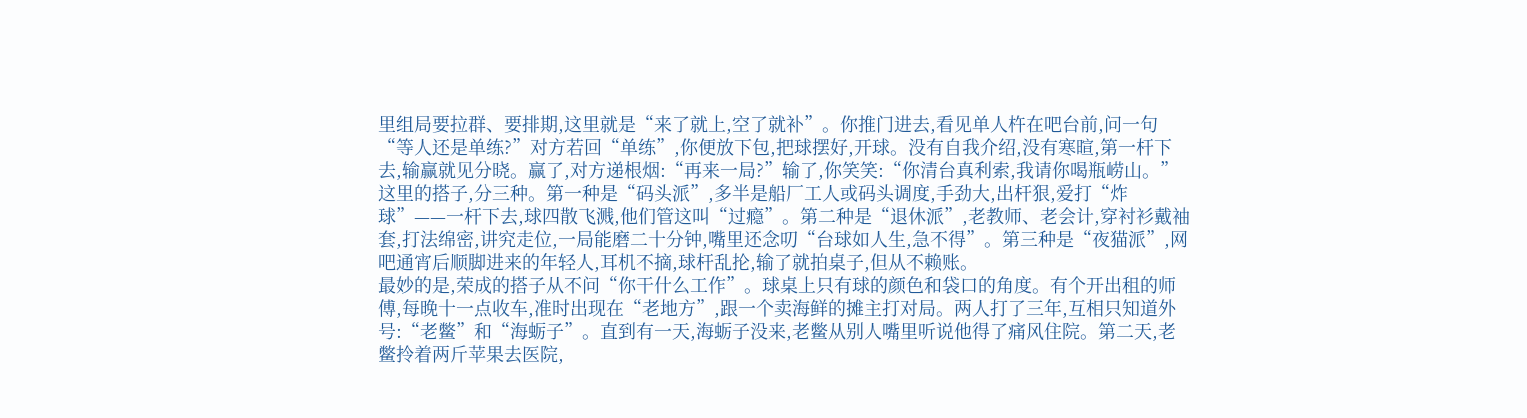里组局要拉群、要排期,这里就是“来了就上,空了就补”。你推门进去,看见单人杵在吧台前,问一句“等人还是单练?”对方若回“单练”,你便放下包,把球摆好,开球。没有自我介绍,没有寒暄,第一杆下去,输赢就见分晓。赢了,对方递根烟:“再来一局?”输了,你笑笑:“你清台真利索,我请你喝瓶崂山。”
这里的搭子,分三种。第一种是“码头派”,多半是船厂工人或码头调度,手劲大,出杆狠,爱打“炸球”——一杆下去,球四散飞溅,他们管这叫“过瘾”。第二种是“退休派”,老教师、老会计,穿衬衫戴袖套,打法绵密,讲究走位,一局能磨二十分钟,嘴里还念叨“台球如人生,急不得”。第三种是“夜猫派”,网吧通宵后顺脚进来的年轻人,耳机不摘,球杆乱抡,输了就拍桌子,但从不赖账。
最妙的是,荣成的搭子从不问“你干什么工作”。球桌上只有球的颜色和袋口的角度。有个开出租的师傅,每晚十一点收车,准时出现在“老地方”,跟一个卖海鲜的摊主打对局。两人打了三年,互相只知道外号:“老鳖”和“海蛎子”。直到有一天,海蛎子没来,老鳖从别人嘴里听说他得了痛风住院。第二天,老鳖拎着两斤苹果去医院,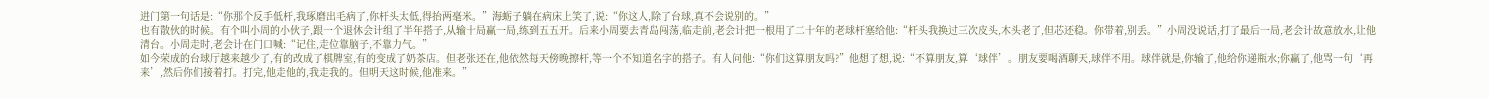进门第一句话是:“你那个反手低杆,我琢磨出毛病了,你杆头太低,得抬两毫米。”海蛎子躺在病床上笑了,说:“你这人,除了台球,真不会说别的。”
也有散伙的时候。有个叫小周的小伙子,跟一个退休会计组了半年搭子,从输十局赢一局,练到五五开。后来小周要去青岛闯荡,临走前,老会计把一根用了二十年的老球杆塞给他:“杆头我换过三次皮头,木头老了,但芯还稳。你带着,别丢。”小周没说话,打了最后一局,老会计故意放水,让他清台。小周走时,老会计在门口喊:“记住,走位靠脑子,不靠力气。”
如今荣成的台球厅越来越少了,有的改成了棋牌室,有的变成了奶茶店。但老张还在,他依然每天傍晚擦杆,等一个不知道名字的搭子。有人问他:“你们这算朋友吗?”他想了想,说:“不算朋友,算‘球伴’。朋友要喝酒聊天,球伴不用。球伴就是,你输了,他给你递瓶水;你赢了,他骂一句‘再来’,然后你们接着打。打完,他走他的,我走我的。但明天这时候,他准来。”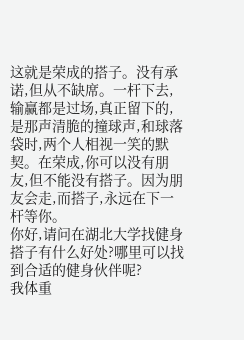这就是荣成的搭子。没有承诺,但从不缺席。一杆下去,输赢都是过场,真正留下的,是那声清脆的撞球声,和球落袋时,两个人相视一笑的默契。在荣成,你可以没有朋友,但不能没有搭子。因为朋友会走,而搭子,永远在下一杆等你。
你好,请问在湖北大学找健身搭子有什么好处?哪里可以找到合适的健身伙伴呢?
我体重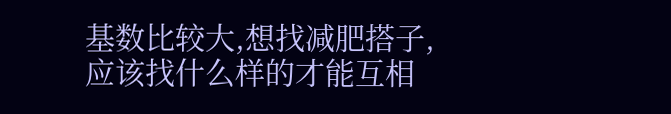基数比较大,想找减肥搭子,应该找什么样的才能互相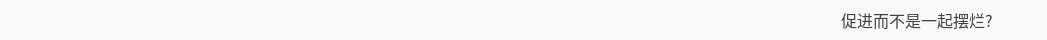促进而不是一起摆烂?